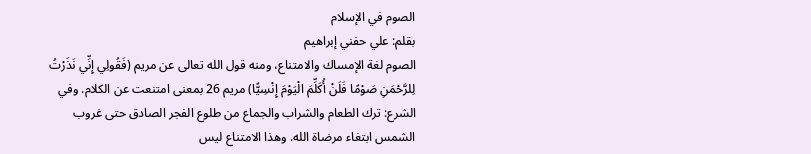الصوم في الإسلام
بقلم: علي حفني إبراهيم
الصوم لغة الإمساك والامتناع، ومنه قول الله تعالى عن مريم (فَقُولِي إِنِّي نَذَرْتُ لِلرَّحْمَنِ صَوْمًا فَلَنْ أُكَلِّمَ الْيَوْمَ إِنْسِيًّا) مريم 26 بمعنى امتنعت عن الكلام. وفي الشرع: ترك الطعام والشراب والجماع من طلوع الفجر الصادق حتى غروب الشمس ابتغاء مرضاة الله. وهذا الامتناع ليس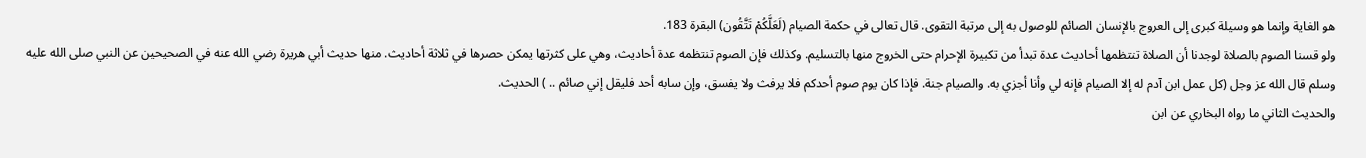هو الغاية وإنما هو وسيلة كبرى إلى العروج بالإنسان الصائم للوصول به إلى مرتبة التقوى. قال تعالى في حكمة الصيام (لَعَلَّكُمْ تَتَّقُون) البقرة 183.
ولو قسنا الصوم بالصلاة لوجدنا أن الصلاة تنتظمها أحاديث عدة تبدأ من تكبيرة الإحرام حتى الخروج منها بالتسليم. وكذلك فإن الصوم تنتظمه عدة أحاديث، وهي على كثرتها يمكن حصرها في ثلاثة أحاديث. منها حديث أبي هريرة رضي الله عنه في الصحيحين عن النبي صلى الله عليه وسلم قال الله عز وجل (كل عمل ابن آدم له إلا الصيام فإنه لي وأنا أجزي به. والصيام جنة. فإذا كان يوم صوم أحدكم فلا يرفث ولا يفسق، وإن سابه أحد فليقل إني صائم .. ) الحديث.
والحديث الثاني ما رواه البخاري عن ابن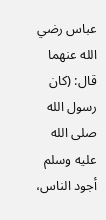عباس رضي الله عنهما قال: (كان رسول الله صلى الله عليه وسلم أجود الناس،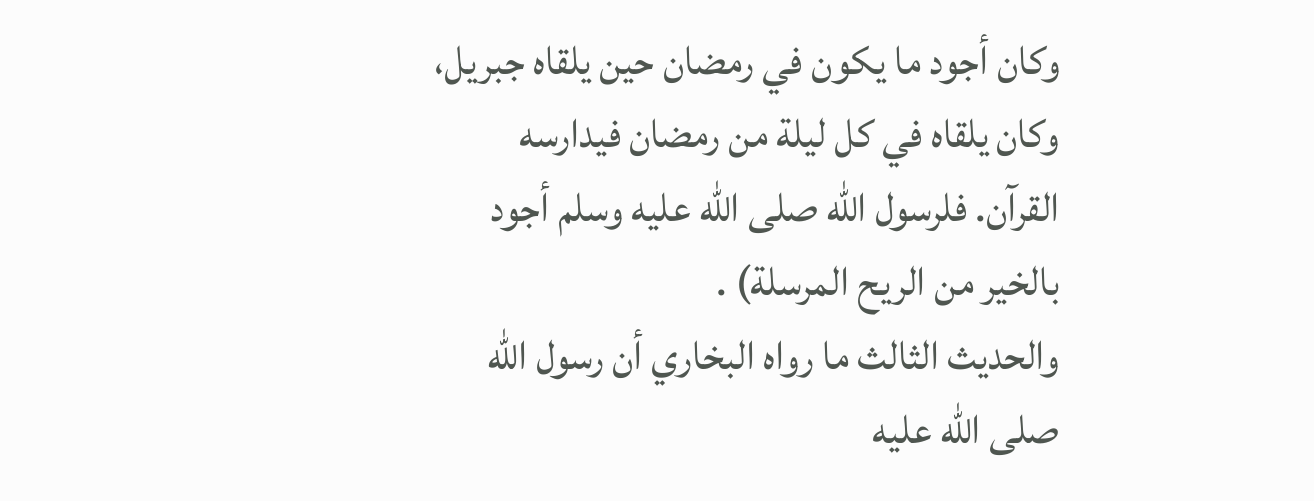وكان أجود ما يكون في رمضان حين يلقاه جبريل، وكان يلقاه في كل ليلة من رمضان فيدارسه القرآن. فلرسول الله صلى الله عليه وسلم أجود بالخير من الريح المرسلة) .
والحديث الثالث ما رواه البخاري أن رسول الله صلى الله عليه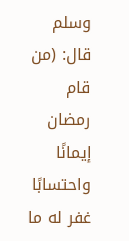وسلم قال: (من قام رمضان إيمانًا واحتسابًا غفر له ما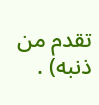تقدم من ذنبه) .